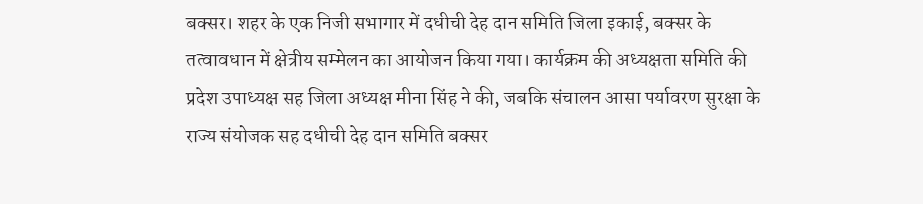बक्सर। शहर के एक निजी सभागार में दधीची देह दान समिति जिला इकाई, बक्सर के तत्वावधान में क्षेत्रीय सम्मेलन का आयोजन किया गया। कार्यक्रम की अध्यक्षता समिति की प्रदेश उपाध्यक्ष सह जिला अध्यक्ष मीना सिंह ने की, जबकि संचालन आसा पर्यावरण सुरक्षा के राज्य संयोजक सह दधीची देह दान समिति बक्सर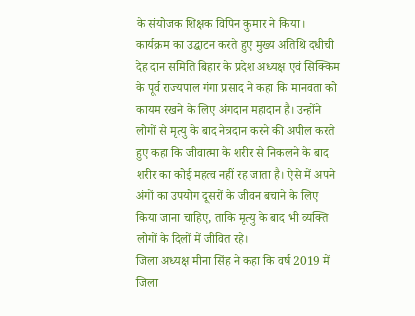के संयोजक शिक्षक विपिन कुमार ने किया।
कार्यक्रम का उद्घाटन करते हुए मुख्य अतिथि दधीची देह दान समिति बिहार के प्रदेश अध्यक्ष एवं सिक्किम के पूर्व राज्यपाल गंगा प्रसाद ने कहा कि मानवता को कायम रखने के लिए अंगदान महादान है। उन्होंने लोगों से मृत्यु के बाद नेत्रदान करने की अपील करते हुए कहा कि जीवात्मा के शरीर से निकलने के बाद शरीर का कोई महत्व नहीं रह जाता है। ऐसे में अपने अंगों का उपयोग दूसरों के जीवन बचाने के लिए किया जाना चाहिए, ताकि मृत्यु के बाद भी व्यक्ति लोगों के दिलों में जीवित रहे।
जिला अध्यक्ष मीना सिंह ने कहा कि वर्ष 2019 में जिला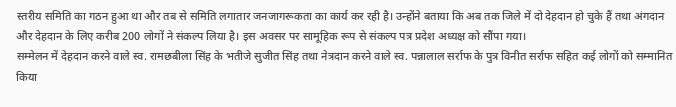स्तरीय समिति का गठन हुआ था और तब से समिति लगातार जनजागरूकता का कार्य कर रही है। उन्होंने बताया कि अब तक जिले में दो देहदान हो चुके हैं तथा अंगदान और देहदान के लिए करीब 200 लोगों ने संकल्प लिया है। इस अवसर पर सामूहिक रूप से संकल्प पत्र प्रदेश अध्यक्ष को सौंपा गया।
सम्मेलन में देहदान करने वाले स्व. रामछबीला सिंह के भतीजे सुजीत सिंह तथा नेत्रदान करने वाले स्व. पन्नालाल सर्राफ के पुत्र विनीत सर्राफ सहित कई लोगों को सम्मानित किया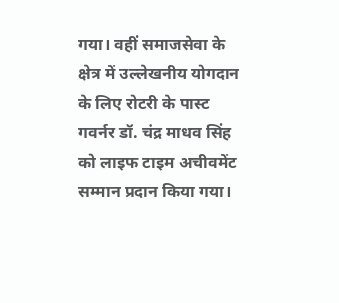गया। वहीं समाजसेवा के क्षेत्र में उल्लेखनीय योगदान के लिए रोटरी के पास्ट गवर्नर डॉ. चंद्र माधव सिंह को लाइफ टाइम अचीवमेंट सम्मान प्रदान किया गया।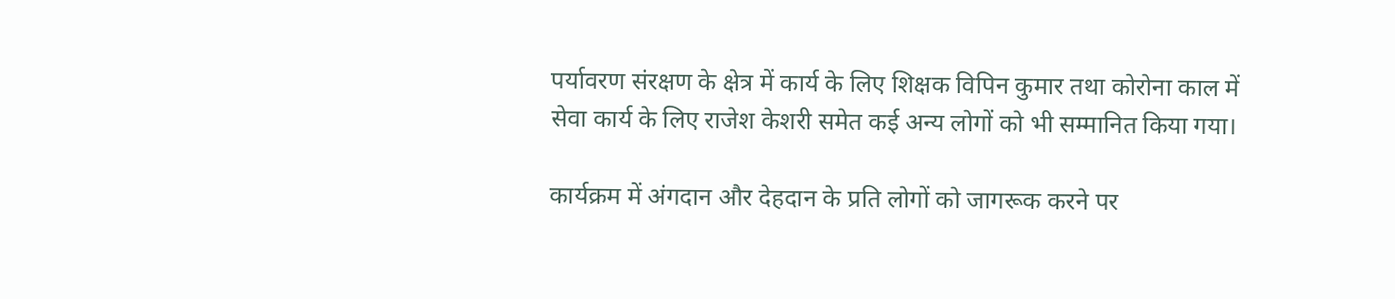पर्यावरण संरक्षण के क्षेत्र में कार्य के लिए शिक्षक विपिन कुमार तथा कोरोना काल में सेवा कार्य के लिए राजेश केशरी समेत कई अन्य लोगों को भी सम्मानित किया गया।

कार्यक्रम में अंगदान और देहदान के प्रति लोगों को जागरूक करने पर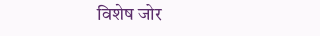विशेष जोर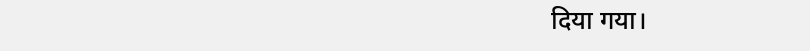दिया गया।